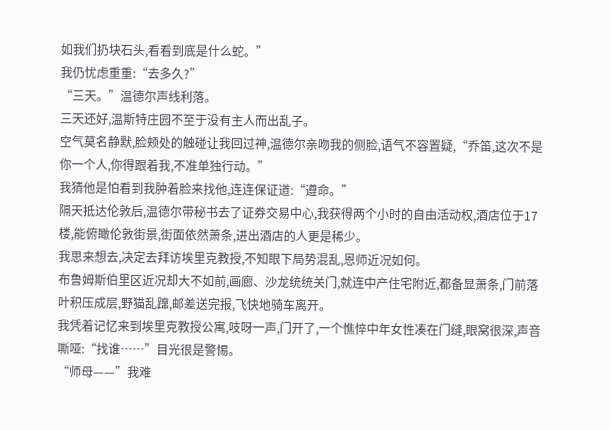如我们扔块石头,看看到底是什么蛇。”
我仍忧虑重重:“去多久?”
“三天。”温德尔声线利落。
三天还好,温斯特庄园不至于没有主人而出乱子。
空气莫名静默,脸颊处的触碰让我回过神,温德尔亲吻我的侧脸,语气不容置疑,“乔笛,这次不是你一个人,你得跟着我,不准单独行动。”
我猜他是怕看到我肿着脸来找他,连连保证道:“遵命。”
隔天抵达伦敦后,温德尔带秘书去了证券交易中心,我获得两个小时的自由活动权,酒店位于17楼,能俯瞰伦敦街景,街面依然萧条,进出酒店的人更是稀少。
我思来想去,决定去拜访埃里克教授,不知眼下局势混乱,恩师近况如何。
布鲁姆斯伯里区近况却大不如前,画廊、沙龙统统关门,就连中产住宅附近,都备显萧条,门前落叶积压成层,野猫乱蹿,邮差送完报,飞快地骑车离开。
我凭着记忆来到埃里克教授公寓,吱呀一声,门开了,一个憔悴中年女性凑在门缝,眼窝很深,声音嘶哑:“找谁……”目光很是警惕。
“师母——”我难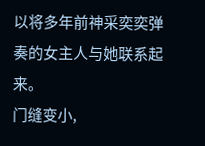以将多年前神采奕奕弹奏的女主人与她联系起来。
门缝变小,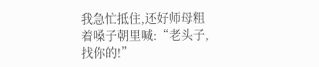我急忙抵住,还好师母粗着嗓子朝里喊:“老头子,找你的!”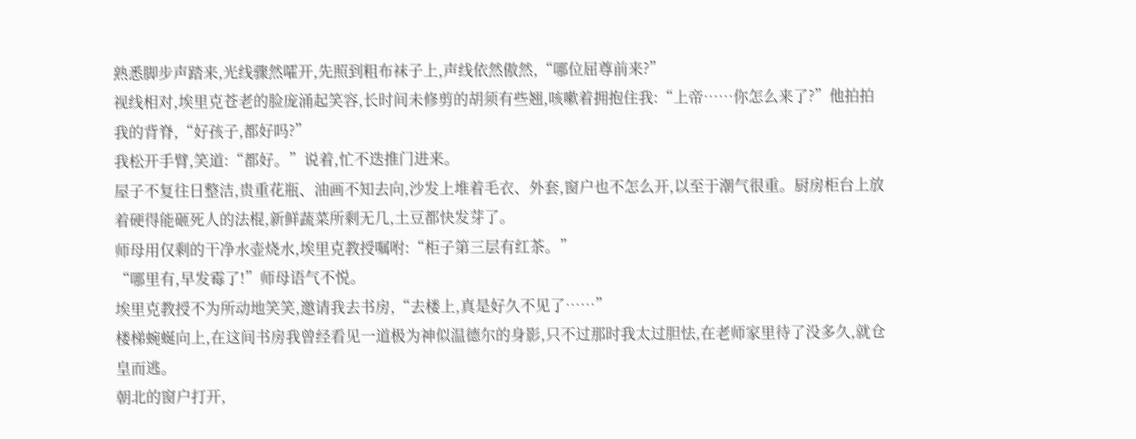熟悉脚步声踏来,光线骤然嚯开,先照到粗布袜子上,声线依然傲然,“哪位屈尊前来?”
视线相对,埃里克苍老的脸庞涌起笑容,长时间未修剪的胡须有些翘,咳嗽着拥抱住我:“上帝……你怎么来了?”他拍拍我的背脊,“好孩子,都好吗?”
我松开手臂,笑道:“都好。”说着,忙不迭推门进来。
屋子不复往日整洁,贵重花瓶、油画不知去向,沙发上堆着毛衣、外套,窗户也不怎么开,以至于潮气很重。厨房柜台上放着硬得能砸死人的法棍,新鲜蔬菜所剩无几,土豆都快发芽了。
师母用仅剩的干净水壶烧水,埃里克教授嘱咐:“柜子第三层有红茶。”
“哪里有,早发霉了!”师母语气不悦。
埃里克教授不为所动地笑笑,邀请我去书房,“去楼上,真是好久不见了……”
楼梯蜿蜒向上,在这间书房我曾经看见一道极为神似温德尔的身影,只不过那时我太过胆怯,在老师家里待了没多久,就仓皇而逃。
朝北的窗户打开,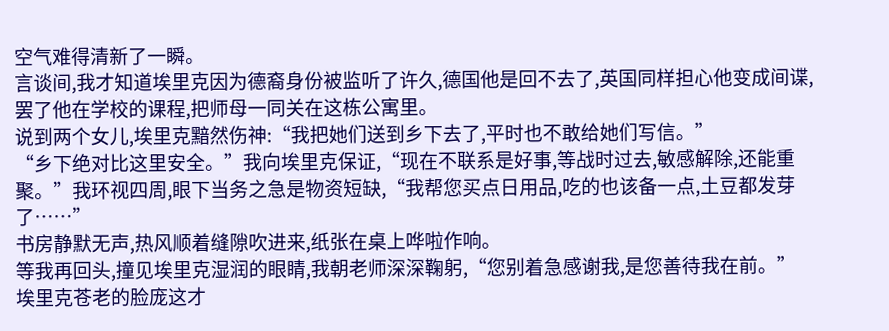空气难得清新了一瞬。
言谈间,我才知道埃里克因为德裔身份被监听了许久,德国他是回不去了,英国同样担心他变成间谍,罢了他在学校的课程,把师母一同关在这栋公寓里。
说到两个女儿,埃里克黯然伤神:“我把她们送到乡下去了,平时也不敢给她们写信。”
“乡下绝对比这里安全。”我向埃里克保证,“现在不联系是好事,等战时过去,敏感解除,还能重聚。”我环视四周,眼下当务之急是物资短缺,“我帮您买点日用品,吃的也该备一点,土豆都发芽了……”
书房静默无声,热风顺着缝隙吹进来,纸张在桌上哗啦作响。
等我再回头,撞见埃里克湿润的眼睛,我朝老师深深鞠躬,“您别着急感谢我,是您善待我在前。”
埃里克苍老的脸庞这才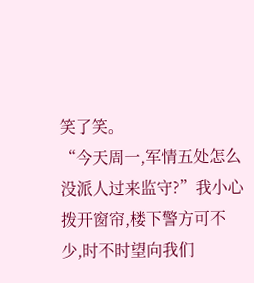笑了笑。
“今天周一,军情五处怎么没派人过来监守?”我小心拨开窗帘,楼下警方可不少,时不时望向我们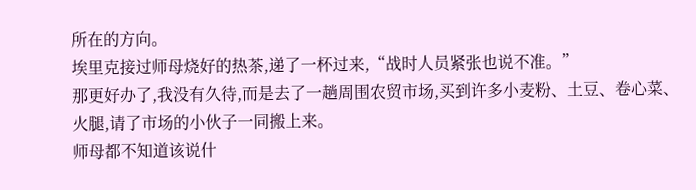所在的方向。
埃里克接过师母烧好的热茶,递了一杯过来,“战时人员紧张也说不准。”
那更好办了,我没有久待,而是去了一趟周围农贸市场,买到许多小麦粉、土豆、卷心菜、火腿,请了市场的小伙子一同搬上来。
师母都不知道该说什